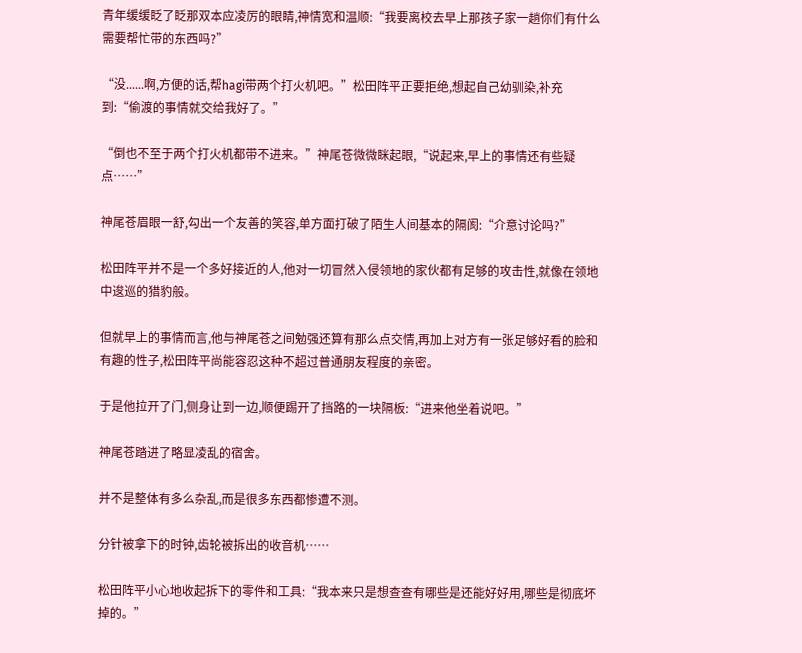青年缓缓眨了眨那双本应凌厉的眼睛,神情宽和温顺:“我要离校去早上那孩子家一趟你们有什么需要帮忙带的东西吗?”

“没......啊,方便的话,帮hagi带两个打火机吧。”松田阵平正要拒绝,想起自己幼驯染,补充到:“偷渡的事情就交给我好了。”

“倒也不至于两个打火机都带不进来。”神尾苍微微眯起眼,“说起来,早上的事情还有些疑点……”

神尾苍眉眼一舒,勾出一个友善的笑容,单方面打破了陌生人间基本的隔阂:“介意讨论吗?”

松田阵平并不是一个多好接近的人,他对一切冒然入侵领地的家伙都有足够的攻击性,就像在领地中逡巡的猎豹般。

但就早上的事情而言,他与神尾苍之间勉强还算有那么点交情,再加上对方有一张足够好看的脸和有趣的性子,松田阵平尚能容忍这种不超过普通朋友程度的亲密。

于是他拉开了门,侧身让到一边,顺便踢开了挡路的一块隔板:“进来他坐着说吧。”

神尾苍踏进了略显凌乱的宿舍。

并不是整体有多么杂乱,而是很多东西都惨遭不测。

分针被拿下的时钟,齿轮被拆出的收音机……

松田阵平小心地收起拆下的零件和工具:“我本来只是想查查有哪些是还能好好用,哪些是彻底坏掉的。”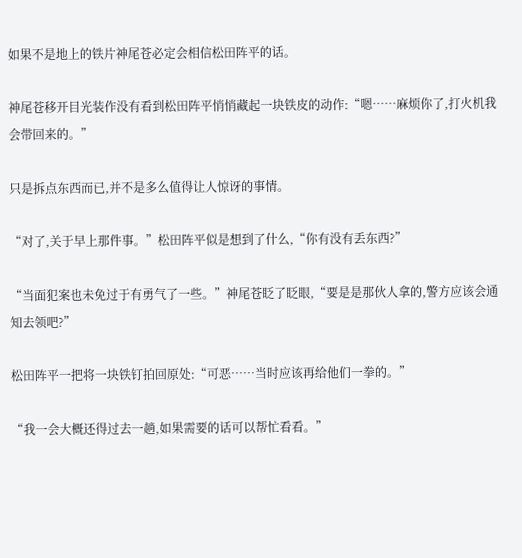如果不是地上的铁片神尾苍必定会相信松田阵平的话。

神尾苍移开目光装作没有看到松田阵平悄悄藏起一块铁皮的动作:“嗯……麻烦你了,打火机我会带回来的。”

只是拆点东西而已,并不是多么值得让人惊讶的事情。

“对了,关于早上那件事。”松田阵平似是想到了什么,“你有没有丢东西?”

“当面犯案也未免过于有勇气了一些。”神尾苍眨了眨眼,“要是是那伙人拿的,警方应该会通知去领吧?”

松田阵平一把将一块铁钉拍回原处:“可恶……当时应该再给他们一拳的。”

“我一会大概还得过去一趟,如果需要的话可以帮忙看看。”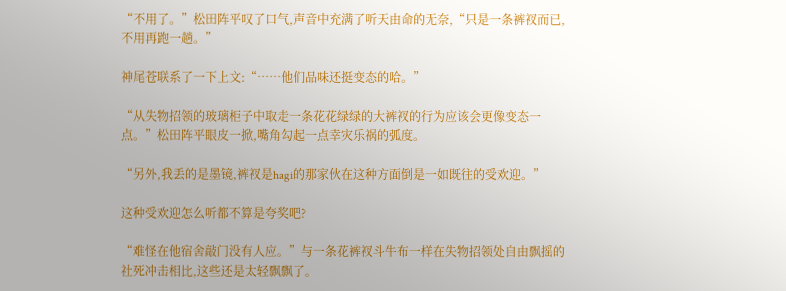“不用了。”松田阵平叹了口气,声音中充满了听天由命的无奈,“只是一条裤衩而已,不用再跑一趟。”

神尾苍联系了一下上文:“……他们品味还挺变态的哈。”

“从失物招领的玻璃柜子中取走一条花花绿绿的大裤衩的行为应该会更像变态一点。”松田阵平眼皮一掀,嘴角勾起一点幸灾乐祸的弧度。

“另外,我丢的是墨镜,裤衩是hagi的那家伙在这种方面倒是一如既往的受欢迎。”

这种受欢迎怎么听都不算是夸奖吧?

“难怪在他宿舍敲门没有人应。”与一条花裤衩斗牛布一样在失物招领处自由飘摇的社死冲击相比,这些还是太轻飘飘了。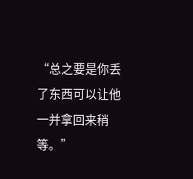“总之要是你丢了东西可以让他一并拿回来稍等。”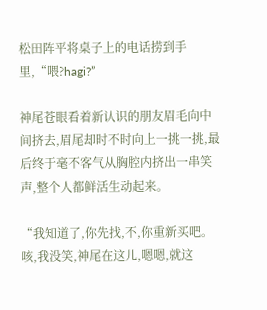松田阵平将桌子上的电话捞到手里,“喂?hagi?”

神尾苍眼看着新认识的朋友眉毛向中间挤去,眉尾却时不时向上一挑一挑,最后终于毫不客气从胸腔内挤出一串笑声,整个人都鲜活生动起来。

“我知道了,你先找,不,你重新买吧。咳,我没笑,神尾在这儿,嗯嗯,就这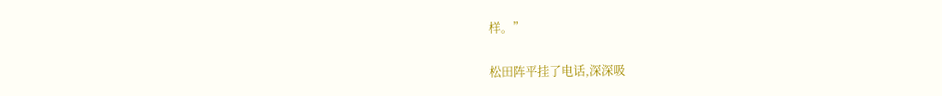样。”

松田阵平挂了电话,深深吸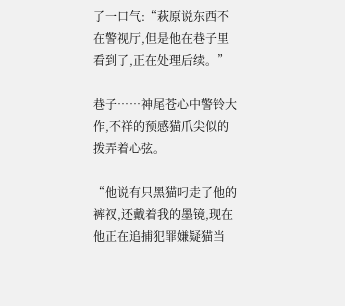了一口气:“萩原说东西不在警视厅,但是他在巷子里看到了,正在处理后续。”

巷子……神尾苍心中警铃大作,不祥的预感猫爪尖似的拨弄着心弦。

“他说有只黑猫叼走了他的裤衩,还戴着我的墨镜,现在他正在追捕犯罪嫌疑猫当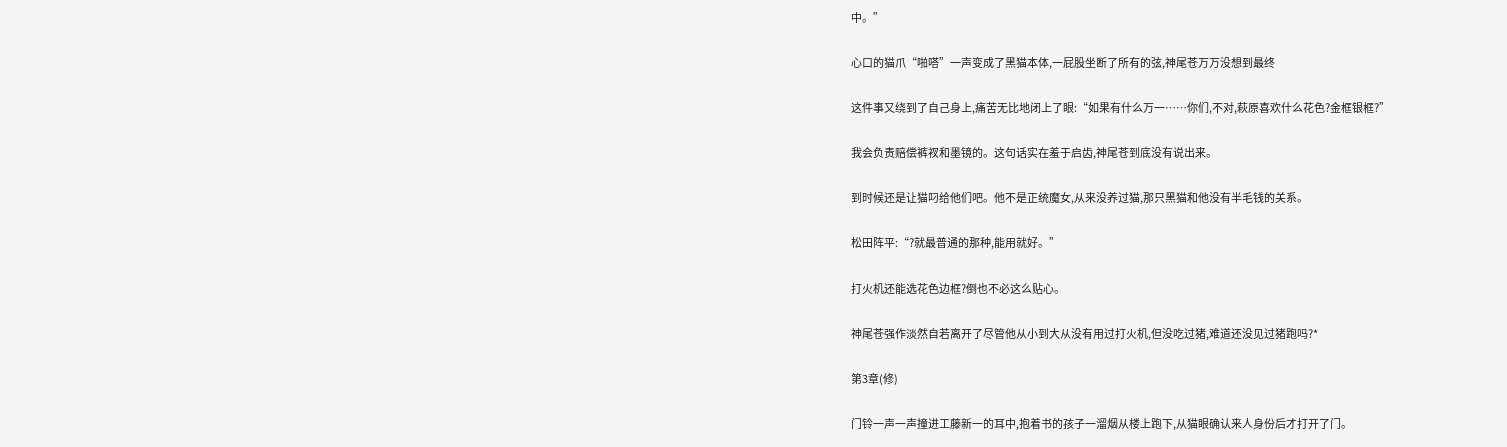中。”

心口的猫爪“啪嗒”一声变成了黑猫本体,一屁股坐断了所有的弦,神尾苍万万没想到最终

这件事又绕到了自己身上,痛苦无比地闭上了眼:“如果有什么万一……你们,不对,萩原喜欢什么花色?金框银框?”

我会负责赔偿裤衩和墨镜的。这句话实在羞于启齿,神尾苍到底没有说出来。

到时候还是让猫叼给他们吧。他不是正统魔女,从来没养过猫,那只黑猫和他没有半毛钱的关系。

松田阵平:“?就最普通的那种,能用就好。”

打火机还能选花色边框?倒也不必这么贴心。

神尾苍强作淡然自若离开了尽管他从小到大从没有用过打火机,但没吃过猪,难道还没见过猪跑吗?*

第3章(修)

门铃一声一声撞进工藤新一的耳中,抱着书的孩子一溜烟从楼上跑下,从猫眼确认来人身份后才打开了门。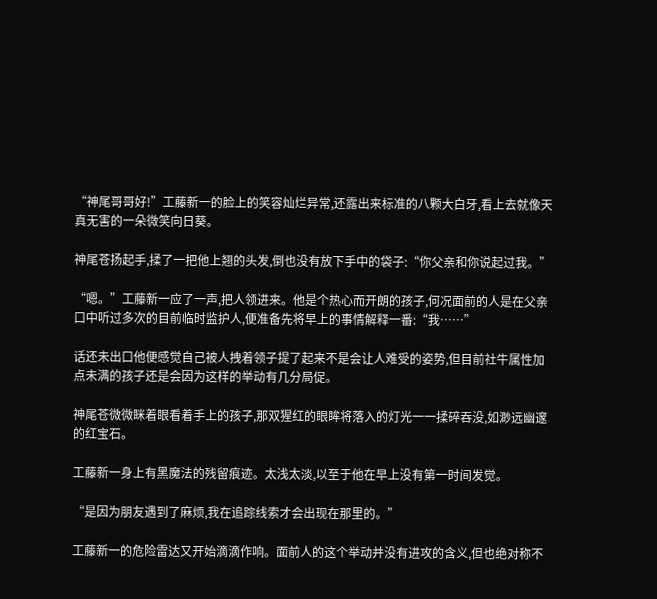“神尾哥哥好!”工藤新一的脸上的笑容灿烂异常,还露出来标准的八颗大白牙,看上去就像天真无害的一朵微笑向日葵。

神尾苍扬起手,揉了一把他上翘的头发,倒也没有放下手中的袋子:“你父亲和你说起过我。”

“嗯。”工藤新一应了一声,把人领进来。他是个热心而开朗的孩子,何况面前的人是在父亲口中听过多次的目前临时监护人,便准备先将早上的事情解释一番:“我……”

话还未出口他便感觉自己被人拽着领子提了起来不是会让人难受的姿势,但目前社牛属性加点未满的孩子还是会因为这样的举动有几分局促。

神尾苍微微眯着眼看着手上的孩子,那双猩红的眼眸将落入的灯光一一揉碎吞没,如渺远幽邃的红宝石。

工藤新一身上有黑魔法的残留痕迹。太浅太淡,以至于他在早上没有第一时间发觉。

“是因为朋友遇到了麻烦,我在追踪线索才会出现在那里的。”

工藤新一的危险雷达又开始滴滴作响。面前人的这个举动并没有进攻的含义,但也绝对称不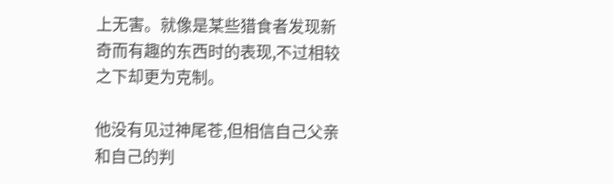上无害。就像是某些猎食者发现新奇而有趣的东西时的表现,不过相较之下却更为克制。

他没有见过神尾苍,但相信自己父亲和自己的判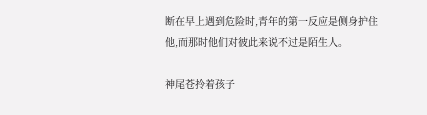断在早上遇到危险时,青年的第一反应是侧身护住他,而那时他们对彼此来说不过是陌生人。

神尾苍拎着孩子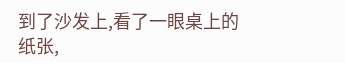到了沙发上,看了一眼桌上的纸张,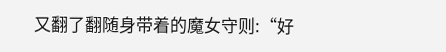又翻了翻随身带着的魔女守则:“好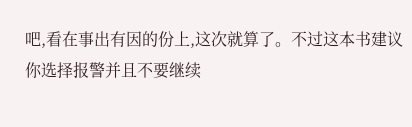吧,看在事出有因的份上,这次就算了。不过这本书建议你选择报警并且不要继续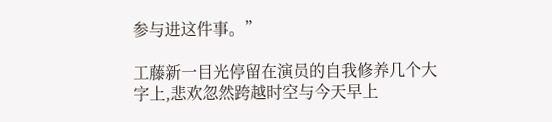参与进这件事。”

工藤新一目光停留在演员的自我修养几个大字上,悲欢忽然跨越时空与今天早上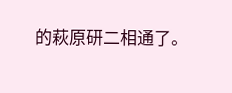的萩原研二相通了。